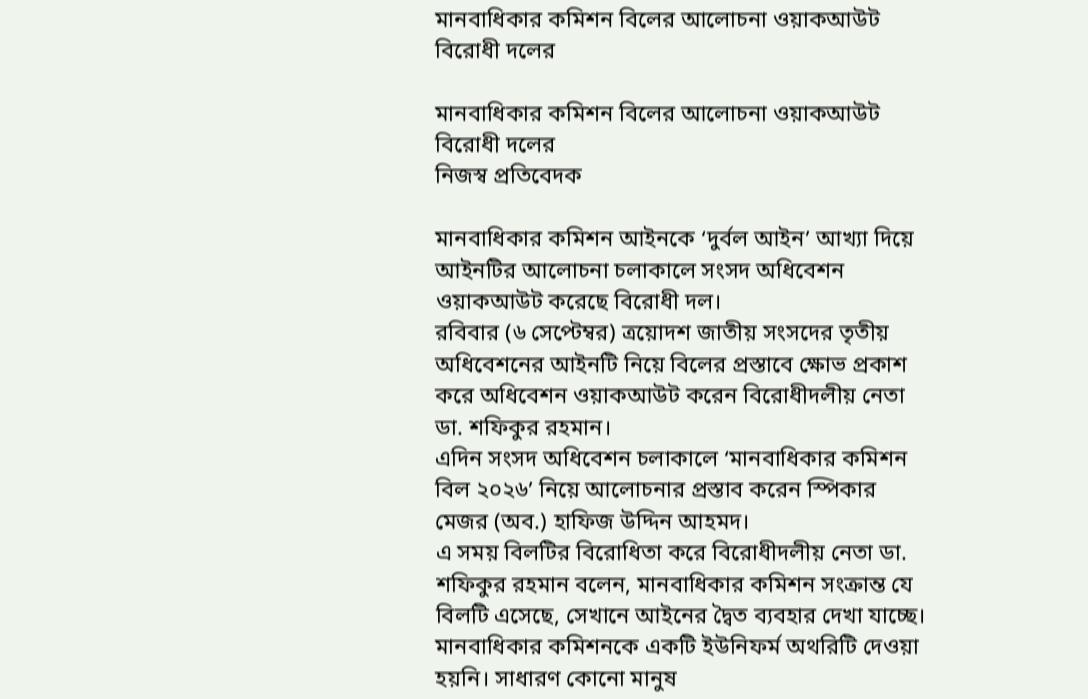মানবাধিকার কমিশন বিলের আলোচনা ওয়াকআউট বিরোধী দলের

মানবাধিকার কমিশন বিলের আলোচনা ওয়াকআউট বিরোধী দলের
নিজস্ব প্রতিবেদক

মানবাধিকার কমিশন আইনকে ‘দুর্বল আইন’ আখ্যা দিয়ে আইনটির আলোচনা চলাকালে সংসদ অধিবেশন ওয়াকআউট করেছে বিরোধী দল।
রবিবার (৬ সেপ্টেম্বর) ত্রয়োদশ জাতীয় সংসদের তৃতীয় অধিবেশনের আইনটি নিয়ে বিলের প্রস্তাবে ক্ষোভ প্রকাশ করে অধিবেশন ওয়াকআউট করেন বিরোধীদলীয় নেতা ডা. শফিকুর রহমান।
এদিন সংসদ অধিবেশন চলাকালে ‘মানবাধিকার কমিশন বিল ২০২৬’ নিয়ে আলোচনার প্রস্তাব করেন স্পিকার মেজর (অব.) হাফিজ উদ্দিন আহমদ।
এ সময় বিলটির বিরোধিতা করে বিরোধীদলীয় নেতা ডা. শফিকুর রহমান বলেন, মানবাধিকার কমিশন সংক্রান্ত যে বিলটি এসেছে, সেখানে আইনের দ্বৈত ব্যবহার দেখা যাচ্ছে। মানবাধিকার কমিশনকে একটি ইউনিফর্ম অথরিটি দেওয়া হয়নি। সাধারণ কোনো মানুষ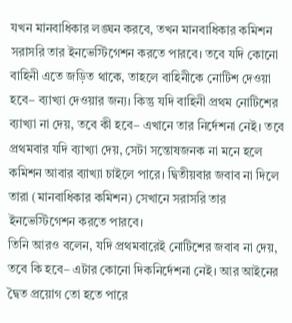যখন মানবাধিকার লঙ্ঘন করবে, তখন মানবাধিকার কমিশন সরাসরি তার ইনভেস্টিগেশন করতে পারবে। তবে যদি কোনো বাহিনী এতে জড়িত থাকে, তাহলে বাহিনীকে নোটিশ দেওয়া হবে– ব্যাখ্যা দেওয়ার জন্য। কিন্তু যদি বাহিনী প্রথম নোটিশের ব্যাখ্যা না দেয়, তবে কী হবে– এখানে তার নির্দেশনা নেই। তবে প্রথমবার যদি ব্যাখ্যা দেয়, সেটা সন্তোষজনক না মনে হলে কমিশন আবার ব্যাখ্যা চাইলে পারে। দ্বিতীয়বার জবাব না দিলে তারা (মানবাধিকার কমিশন) সেখানে সরাসরি তার ইনভেস্টিগেশন করতে পারবে।
তিনি আরও বলেন, যদি প্রথমবারেই নোটিশের জবাব না দেয়, তবে কি হবে– এটার কোনো দিকনির্দেশনা নেই। আর আইনের দ্বৈত প্রয়োগ তো হতে পারে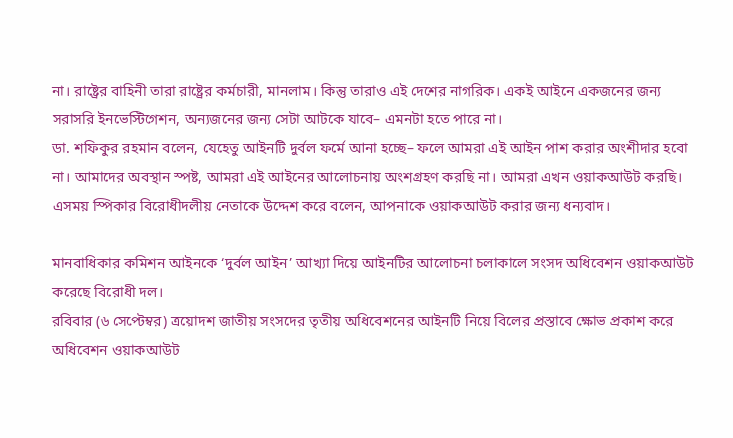না। রাষ্ট্রের বাহিনী তারা রাষ্ট্রের কর্মচারী, মানলাম। কিন্তু তারাও এই দেশের নাগরিক। একই আইনে একজনের জন্য সরাসরি ইনভেস্টিগেশন, অন্যজনের জন্য সেটা আটকে যাবে– এমনটা হতে পারে না।
ডা. শফিকুর রহমান বলেন, যেহেতু আইনটি দুর্বল ফর্মে আনা হচ্ছে– ফলে আমরা এই আইন পাশ করার অংশীদার হবো না। আমাদের অবস্থান স্পষ্ট, আমরা এই আইনের আলোচনায় অংশগ্রহণ করছি না। আমরা এখন ওয়াকআউট করছি।
এসময় স্পিকার বিরোধীদলীয় নেতাকে উদ্দেশ করে বলেন, আপনাকে ওয়াকআউট করার জন্য ধন্যবাদ।

মানবাধিকার কমিশন আইনকে ‘দুর্বল আইন’ আখ্যা দিয়ে আইনটির আলোচনা চলাকালে সংসদ অধিবেশন ওয়াকআউট করেছে বিরোধী দল।
রবিবার (৬ সেপ্টেম্বর) ত্রয়োদশ জাতীয় সংসদের তৃতীয় অধিবেশনের আইনটি নিয়ে বিলের প্রস্তাবে ক্ষোভ প্রকাশ করে অধিবেশন ওয়াকআউট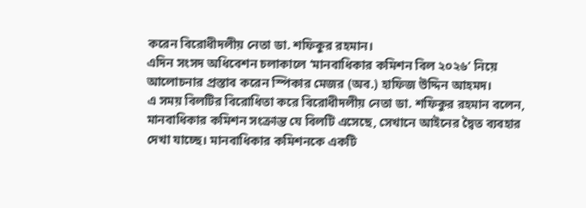করেন বিরোধীদলীয় নেতা ডা. শফিকুর রহমান।
এদিন সংসদ অধিবেশন চলাকালে ‘মানবাধিকার কমিশন বিল ২০২৬’ নিয়ে আলোচনার প্রস্তাব করেন স্পিকার মেজর (অব.) হাফিজ উদ্দিন আহমদ।
এ সময় বিলটির বিরোধিতা করে বিরোধীদলীয় নেতা ডা. শফিকুর রহমান বলেন, মানবাধিকার কমিশন সংক্রান্ত যে বিলটি এসেছে, সেখানে আইনের দ্বৈত ব্যবহার দেখা যাচ্ছে। মানবাধিকার কমিশনকে একটি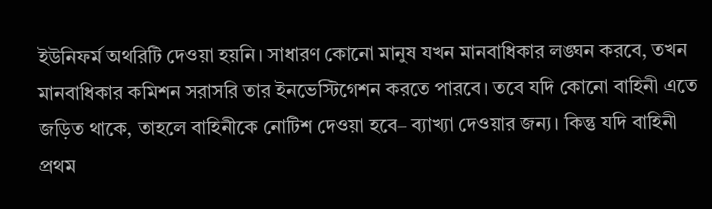ইউনিফর্ম অথরিটি দেওয়া হয়নি। সাধারণ কোনো মানুষ যখন মানবাধিকার লঙ্ঘন করবে, তখন মানবাধিকার কমিশন সরাসরি তার ইনভেস্টিগেশন করতে পারবে। তবে যদি কোনো বাহিনী এতে জড়িত থাকে, তাহলে বাহিনীকে নোটিশ দেওয়া হবে– ব্যাখ্যা দেওয়ার জন্য। কিন্তু যদি বাহিনী প্রথম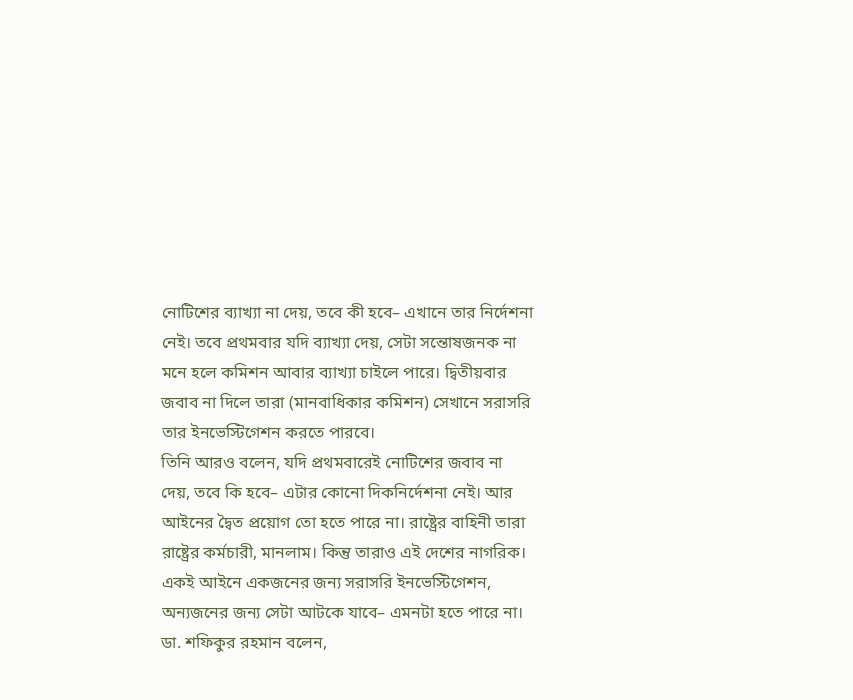নোটিশের ব্যাখ্যা না দেয়, তবে কী হবে– এখানে তার নির্দেশনা নেই। তবে প্রথমবার যদি ব্যাখ্যা দেয়, সেটা সন্তোষজনক না মনে হলে কমিশন আবার ব্যাখ্যা চাইলে পারে। দ্বিতীয়বার জবাব না দিলে তারা (মানবাধিকার কমিশন) সেখানে সরাসরি তার ইনভেস্টিগেশন করতে পারবে।
তিনি আরও বলেন, যদি প্রথমবারেই নোটিশের জবাব না দেয়, তবে কি হবে– এটার কোনো দিকনির্দেশনা নেই। আর আইনের দ্বৈত প্রয়োগ তো হতে পারে না। রাষ্ট্রের বাহিনী তারা রাষ্ট্রের কর্মচারী, মানলাম। কিন্তু তারাও এই দেশের নাগরিক। একই আইনে একজনের জন্য সরাসরি ইনভেস্টিগেশন, অন্যজনের জন্য সেটা আটকে যাবে– এমনটা হতে পারে না।
ডা. শফিকুর রহমান বলেন,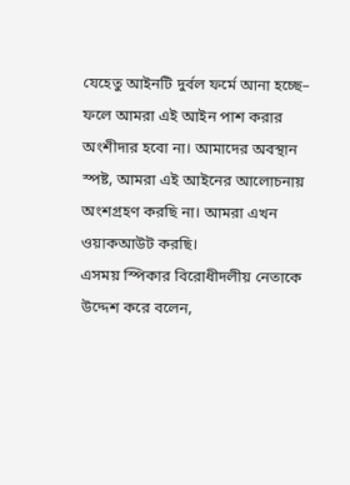যেহেতু আইনটি দুর্বল ফর্মে আনা হচ্ছে– ফলে আমরা এই আইন পাশ করার অংশীদার হবো না। আমাদের অবস্থান স্পষ্ট, আমরা এই আইনের আলোচনায় অংশগ্রহণ করছি না। আমরা এখন ওয়াকআউট করছি।
এসময় স্পিকার বিরোধীদলীয় নেতাকে উদ্দেশ করে বলেন,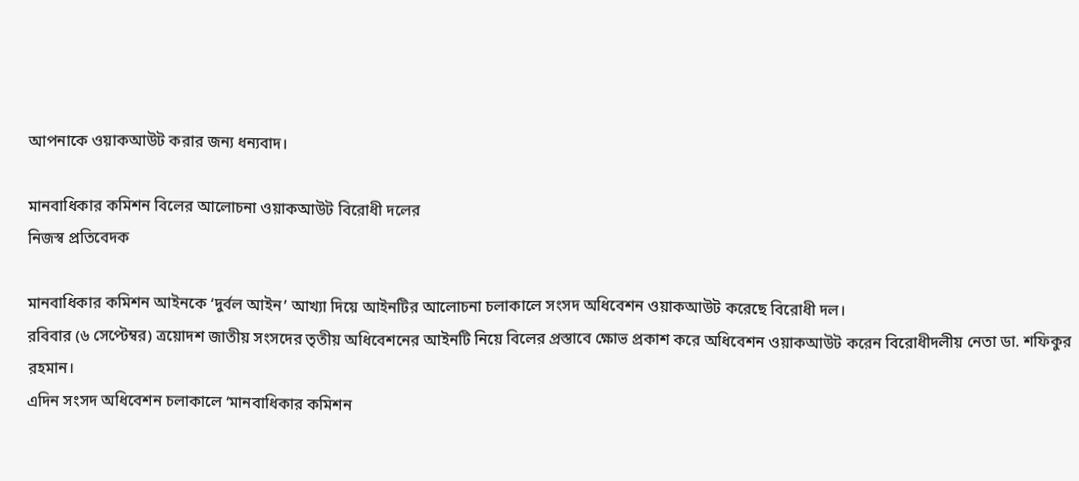আপনাকে ওয়াকআউট করার জন্য ধন্যবাদ।

মানবাধিকার কমিশন বিলের আলোচনা ওয়াকআউট বিরোধী দলের
নিজস্ব প্রতিবেদক

মানবাধিকার কমিশন আইনকে ‘দুর্বল আইন’ আখ্যা দিয়ে আইনটির আলোচনা চলাকালে সংসদ অধিবেশন ওয়াকআউট করেছে বিরোধী দল।
রবিবার (৬ সেপ্টেম্বর) ত্রয়োদশ জাতীয় সংসদের তৃতীয় অধিবেশনের আইনটি নিয়ে বিলের প্রস্তাবে ক্ষোভ প্রকাশ করে অধিবেশন ওয়াকআউট করেন বিরোধীদলীয় নেতা ডা. শফিকুর রহমান।
এদিন সংসদ অধিবেশন চলাকালে ‘মানবাধিকার কমিশন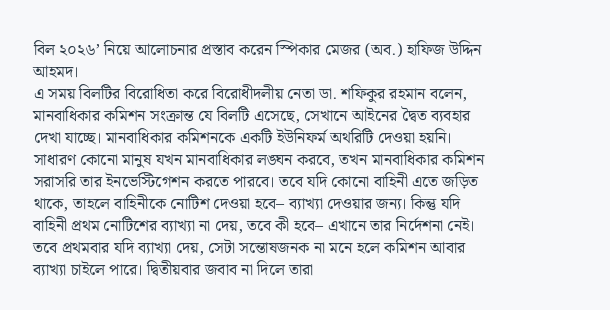বিল ২০২৬’ নিয়ে আলোচনার প্রস্তাব করেন স্পিকার মেজর (অব.) হাফিজ উদ্দিন আহমদ।
এ সময় বিলটির বিরোধিতা করে বিরোধীদলীয় নেতা ডা. শফিকুর রহমান বলেন, মানবাধিকার কমিশন সংক্রান্ত যে বিলটি এসেছে, সেখানে আইনের দ্বৈত ব্যবহার দেখা যাচ্ছে। মানবাধিকার কমিশনকে একটি ইউনিফর্ম অথরিটি দেওয়া হয়নি। সাধারণ কোনো মানুষ যখন মানবাধিকার লঙ্ঘন করবে, তখন মানবাধিকার কমিশন সরাসরি তার ইনভেস্টিগেশন করতে পারবে। তবে যদি কোনো বাহিনী এতে জড়িত থাকে, তাহলে বাহিনীকে নোটিশ দেওয়া হবে– ব্যাখ্যা দেওয়ার জন্য। কিন্তু যদি বাহিনী প্রথম নোটিশের ব্যাখ্যা না দেয়, তবে কী হবে– এখানে তার নির্দেশনা নেই। তবে প্রথমবার যদি ব্যাখ্যা দেয়, সেটা সন্তোষজনক না মনে হলে কমিশন আবার ব্যাখ্যা চাইলে পারে। দ্বিতীয়বার জবাব না দিলে তারা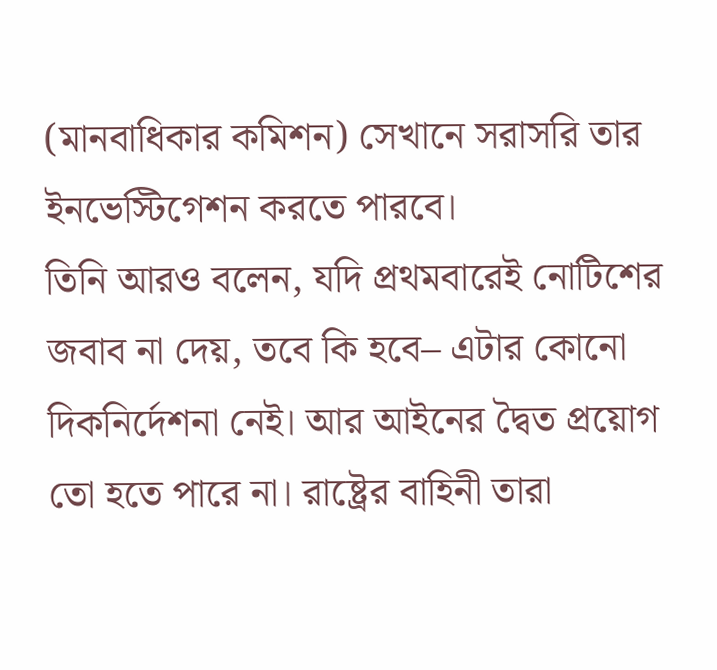(মানবাধিকার কমিশন) সেখানে সরাসরি তার ইনভেস্টিগেশন করতে পারবে।
তিনি আরও বলেন, যদি প্রথমবারেই নোটিশের জবাব না দেয়, তবে কি হবে– এটার কোনো দিকনির্দেশনা নেই। আর আইনের দ্বৈত প্রয়োগ তো হতে পারে না। রাষ্ট্রের বাহিনী তারা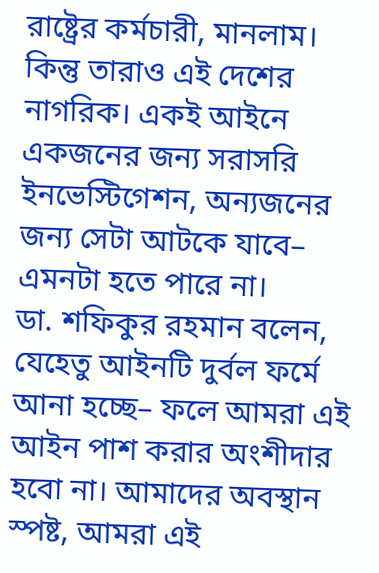রাষ্ট্রের কর্মচারী, মানলাম। কিন্তু তারাও এই দেশের নাগরিক। একই আইনে একজনের জন্য সরাসরি ইনভেস্টিগেশন, অন্যজনের জন্য সেটা আটকে যাবে– এমনটা হতে পারে না।
ডা. শফিকুর রহমান বলেন, যেহেতু আইনটি দুর্বল ফর্মে আনা হচ্ছে– ফলে আমরা এই আইন পাশ করার অংশীদার হবো না। আমাদের অবস্থান স্পষ্ট, আমরা এই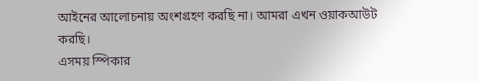আইনের আলোচনায় অংশগ্রহণ করছি না। আমরা এখন ওয়াকআউট করছি।
এসময় স্পিকার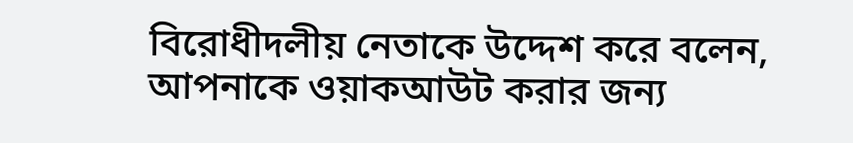বিরোধীদলীয় নেতাকে উদ্দেশ করে বলেন, আপনাকে ওয়াকআউট করার জন্য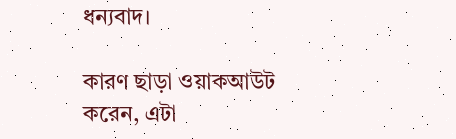ধন্যবাদ।

কারণ ছাড়া ওয়াকআউট করেন, এটা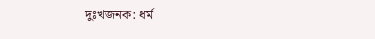দুঃখজনক: ধর্ম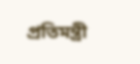প্রতিমন্ত্রী